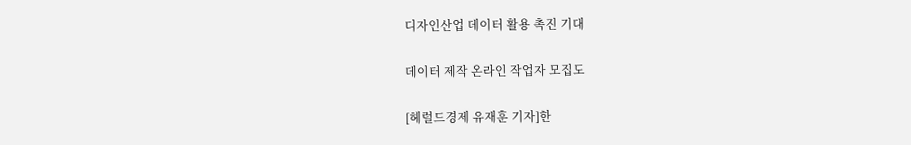디자인산업 데이터 활용 촉진 기대

데이터 제작 온라인 작업자 모집도

[헤럴드경제 유재훈 기자]한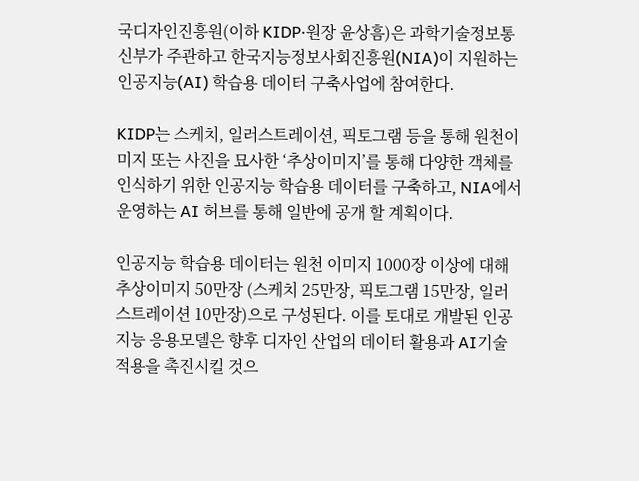국디자인진흥원(이하 KIDP·원장 윤상흠)은 과학기술정보통신부가 주관하고 한국지능정보사회진흥원(NIA)이 지원하는 인공지능(AI) 학습용 데이터 구축사업에 참여한다.

KIDP는 스케치, 일러스트레이션, 픽토그램 등을 통해 원천이미지 또는 사진을 묘사한 ‘추상이미지’를 통해 다양한 객체를 인식하기 위한 인공지능 학습용 데이터를 구축하고, NIA에서 운영하는 AI 허브를 통해 일반에 공개 할 계획이다.

인공지능 학습용 데이터는 원천 이미지 1000장 이상에 대해 추상이미지 50만장 (스케치 25만장, 픽토그램 15만장, 일러스트레이션 10만장)으로 구성된다. 이를 토대로 개발된 인공지능 응용모델은 향후 디자인 산업의 데이터 활용과 AI기술 적용을 촉진시킬 것으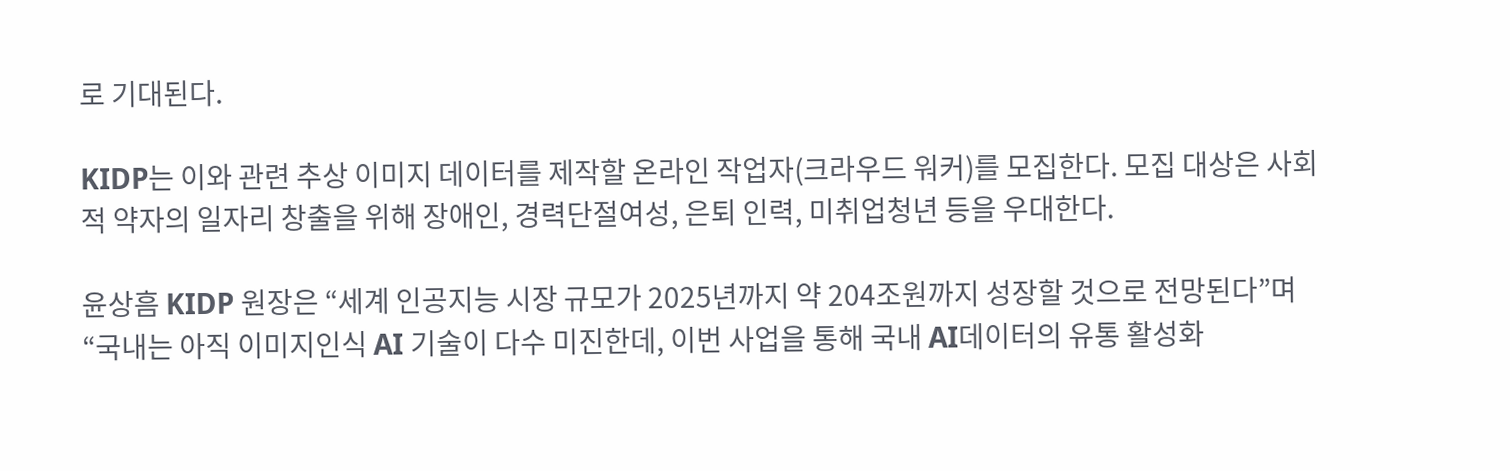로 기대된다.

KIDP는 이와 관련 추상 이미지 데이터를 제작할 온라인 작업자(크라우드 워커)를 모집한다. 모집 대상은 사회적 약자의 일자리 창출을 위해 장애인, 경력단절여성, 은퇴 인력, 미취업청년 등을 우대한다.

윤상흠 KIDP 원장은 “세계 인공지능 시장 규모가 2025년까지 약 204조원까지 성장할 것으로 전망된다”며 “국내는 아직 이미지인식 AI 기술이 다수 미진한데, 이번 사업을 통해 국내 AI데이터의 유통 활성화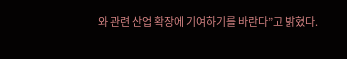와 관련 산업 확장에 기여하기를 바란다”고 밝혔다.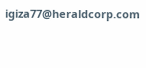igiza77@heraldcorp.com